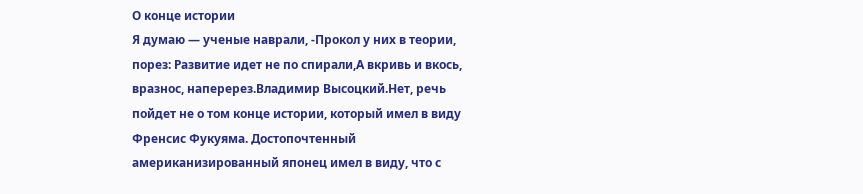О конце истории
Я думаю — ученые наврали, ‑Прокол у них в теории, порез: Развитие идет не по спирали,А вкривь и вкось, вразнос, наперерез.Владимир Высоцкий.Нет, речь пойдет не о том конце истории, который имел в виду Френсис Фукуяма. Достопочтенный американизированный японец имел в виду, что с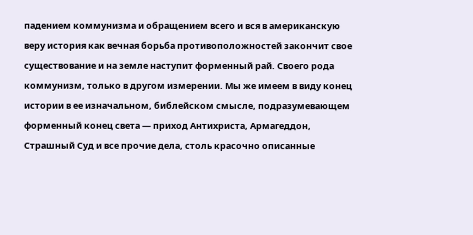падением коммунизма и обращением всего и вся в американскую веру история как вечная борьба противоположностей закончит свое существование и на земле наступит форменный рай. Своего рода коммунизм, только в другом измерении. Мы же имеем в виду конец истории в ее изначальном, библейском смысле, подразумевающем форменный конец света — приход Антихриста, Армагеддон, Страшный Суд и все прочие дела, столь красочно описанные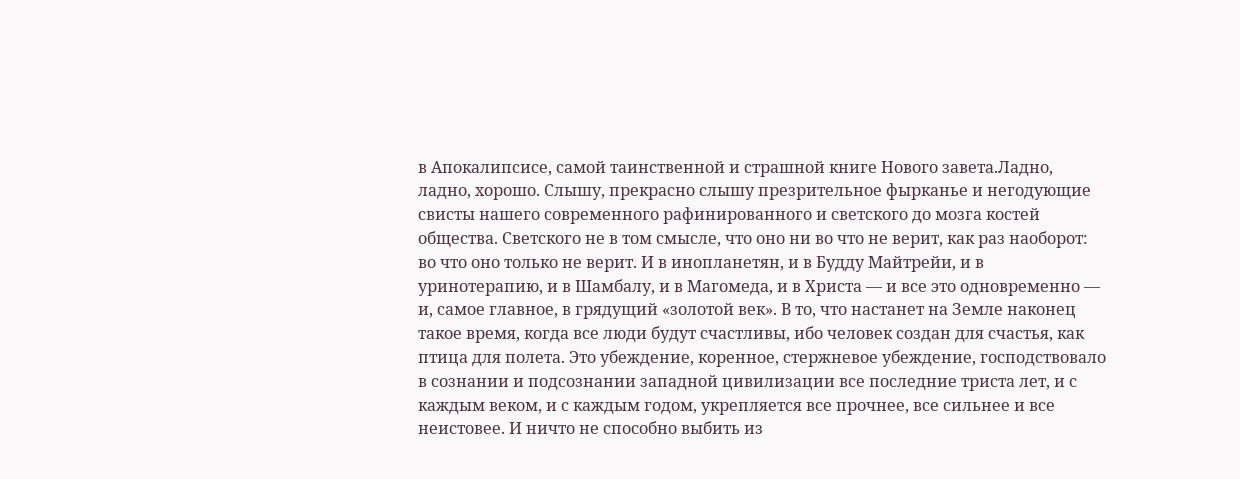в Апокалипсисе, самой таинственной и страшной книге Нового завета.Ладно, ладно, хорошо. Слышу, прекрасно слышу презрительное фырканье и негодующие свисты нашего современного рафинированного и светского до мозга костей общества. Светского не в том смысле, что оно ни во что не верит, как раз наоборот: во что оно только не верит. И в инопланетян, и в Будду Майтрейи, и в уринотерапию, и в Шамбалу, и в Магомеда, и в Христа — и все это одновременно — и, самое главное, в грядущий «золотой век». В то, что настанет на Земле наконец такое время, когда все люди будут счастливы, ибо человек создан для счастья, как птица для полета. Это убеждение, коренное, стержневое убеждение, господствовало в сознании и подсознании западной цивилизации все последние триста лет, и с каждым веком, и с каждым годом, укрепляется все прочнее, все сильнее и все неистовее. И ничто не способно выбить из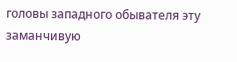головы западного обывателя эту заманчивую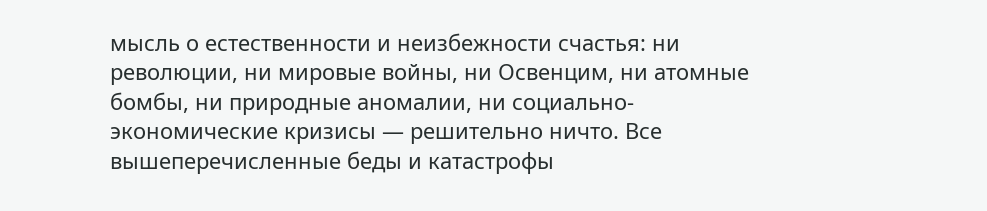мысль о естественности и неизбежности счастья: ни революции, ни мировые войны, ни Освенцим, ни атомные бомбы, ни природные аномалии, ни социально-экономические кризисы — решительно ничто. Все вышеперечисленные беды и катастрофы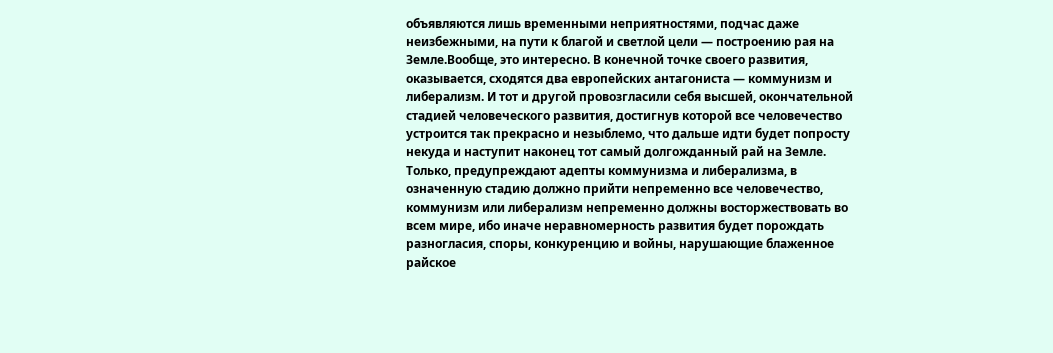объявляются лишь временными неприятностями, подчас даже неизбежными, на пути к благой и светлой цели — построению рая на Земле.Вообще, это интересно. В конечной точке своего развития, оказывается, сходятся два европейских антагониста — коммунизм и либерализм. И тот и другой провозгласили себя высшей, окончательной стадией человеческого развития, достигнув которой все человечество устроится так прекрасно и незыблемо, что дальше идти будет попросту некуда и наступит наконец тот самый долгожданный рай на Земле. Только, предупреждают адепты коммунизма и либерализма, в означенную стадию должно прийти непременно все человечество, коммунизм или либерализм непременно должны восторжествовать во всем мире, ибо иначе неравномерность развития будет порождать разногласия, споры, конкуренцию и войны, нарушающие блаженное райское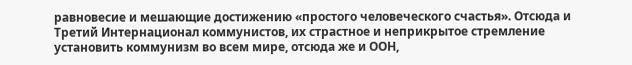равновесие и мешающие достижению «простого человеческого счастья». Отсюда и Третий Интернационал коммунистов, их страстное и неприкрытое стремление установить коммунизм во всем мире, отсюда же и ООН,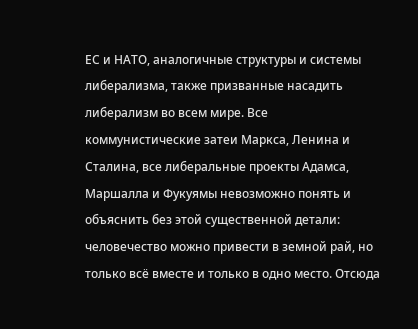ЕС и НАТО, аналогичные структуры и системы либерализма, также призванные насадить либерализм во всем мире. Все коммунистические затеи Маркса, Ленина и Сталина, все либеральные проекты Адамса, Маршалла и Фукуямы невозможно понять и объяснить без этой существенной детали: человечество можно привести в земной рай, но только всё вместе и только в одно место. Отсюда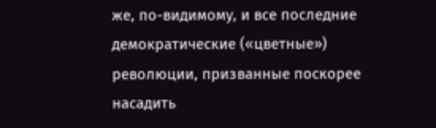же, по-видимому, и все последние демократические («цветные») революции, призванные поскорее насадить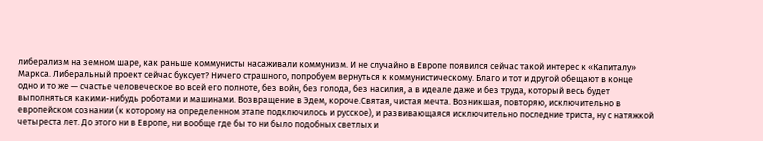либерализм на земном шаре, как раньше коммунисты насаживали коммунизм. И не случайно в Европе появился сейчас такой интерес к «Капиталу» Маркса. Либеральный проект сейчас буксует? Ничего страшного, попробуем вернуться к коммунистическому. Благо и тот и другой обещают в конце одно и то же — счастье человеческое во всей его полноте, без войн, без голода, без насилия, а в идеале даже и без труда, который весь будет выполняться какими-нибудь роботами и машинами. Возвращение в Эдем, короче.Святая, чистая мечта. Возникшая, повторяю, исключительно в европейском сознании (к которому на определенном этапе подключилось и русское), и развивающаяся исключительно последние триста, ну с натяжкой четыреста лет. До этого ни в Европе, ни вообще где бы то ни было подобных светлых и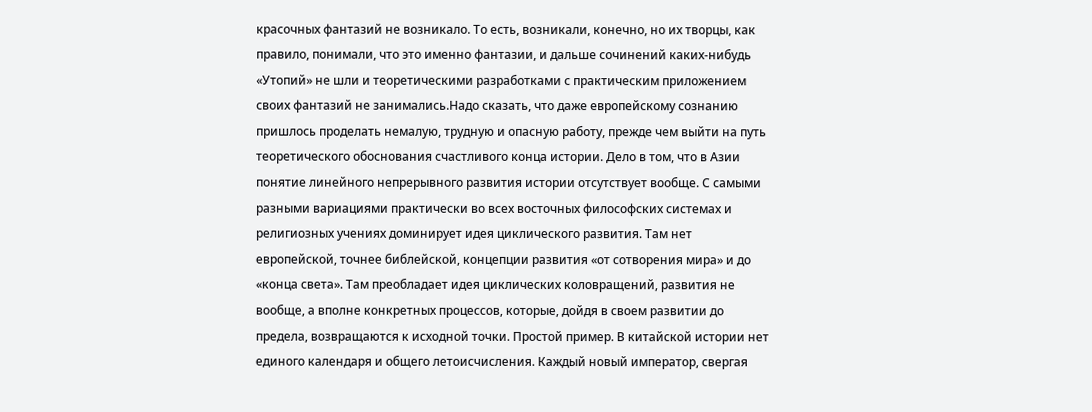красочных фантазий не возникало. То есть, возникали, конечно, но их творцы, как правило, понимали, что это именно фантазии, и дальше сочинений каких-нибудь «Утопий» не шли и теоретическими разработками с практическим приложением своих фантазий не занимались.Надо сказать, что даже европейскому сознанию пришлось проделать немалую, трудную и опасную работу, прежде чем выйти на путь теоретического обоснования счастливого конца истории. Дело в том, что в Азии понятие линейного непрерывного развития истории отсутствует вообще. С самыми разными вариациями практически во всех восточных философских системах и религиозных учениях доминирует идея циклического развития. Там нет европейской, точнее библейской, концепции развития «от сотворения мира» и до «конца света». Там преобладает идея циклических коловращений, развития не вообще, а вполне конкретных процессов, которые, дойдя в своем развитии до предела, возвращаются к исходной точки. Простой пример. В китайской истории нет единого календаря и общего летоисчисления. Каждый новый император, свергая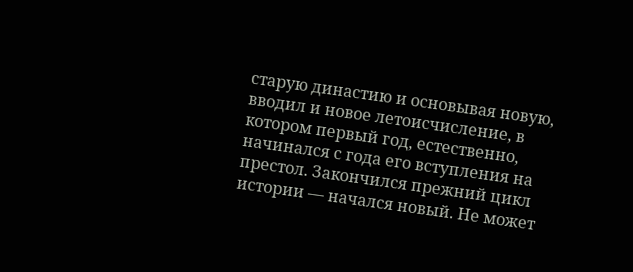старую династию и основывая новую, вводил и новое летоисчисление, в котором первый год, естественно, начинался с года его вступления на престол. Закончился прежний цикл истории — начался новый. Не может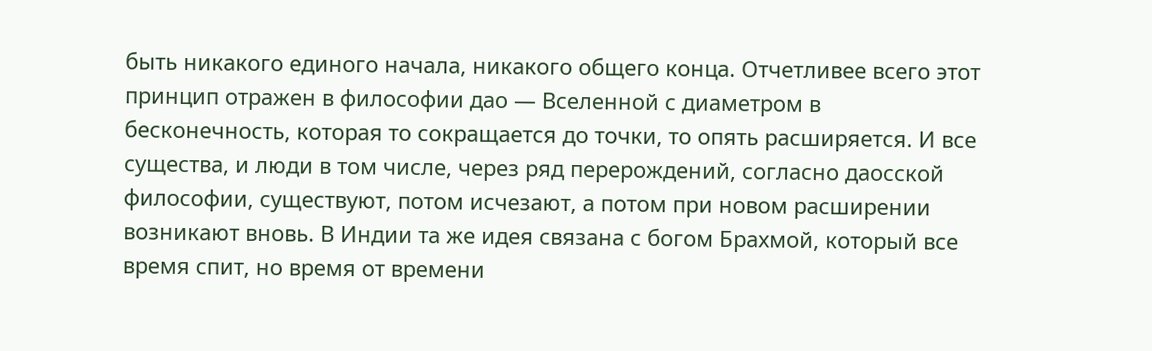быть никакого единого начала, никакого общего конца. Отчетливее всего этот принцип отражен в философии дао — Вселенной с диаметром в бесконечность, которая то сокращается до точки, то опять расширяется. И все существа, и люди в том числе, через ряд перерождений, согласно даосской философии, существуют, потом исчезают, а потом при новом расширении возникают вновь. В Индии та же идея связана с богом Брахмой, который все время спит, но время от времени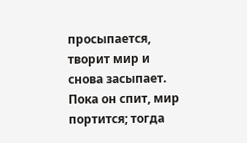просыпается, творит мир и снова засыпает. Пока он спит, мир портится; тогда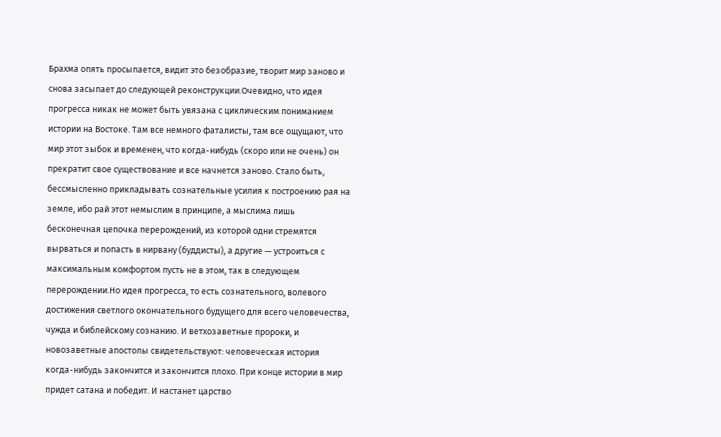Брахма опять просыпается, видит это безобразие, творит мир заново и снова засыпает до следующей реконструкции.Очевидно, что идея прогресса никак не может быть увязана с циклическим пониманием истории на Востоке. Там все немного фаталисты, там все ощущают, что мир этот зыбок и временен, что когда-нибудь (скоро или не очень) он прекратит свое существование и все начнется заново. Стало быть, бессмысленно прикладывать сознательные усилия к построению рая на земле, ибо рай этот немыслим в принципе, а мыслима лишь бесконечная цепочка перерождений, из которой одни стремятся вырваться и попасть в нирвану (буддисты), а другие — устроиться с максимальным комфортом пусть не в этом, так в следующем перерождении.Но идея прогресса, то есть сознательного, волевого достижения светлого окончательного будущего для всего человечества, чужда и библейскому сознанию. И ветхозаветные пророки, и новозаветные апостолы свидетельствуют: человеческая история когда-нибудь закончится и закончится плохо. При конце истории в мир придет сатана и победит. И настанет царство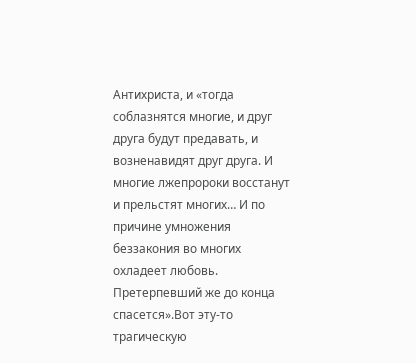Антихриста, и «тогда соблазнятся многие, и друг друга будут предавать, и возненавидят друг друга. И многие лжепророки восстанут и прельстят многих… И по причине умножения беззакония во многих охладеет любовь. Претерпевший же до конца спасется».Вот эту-то трагическую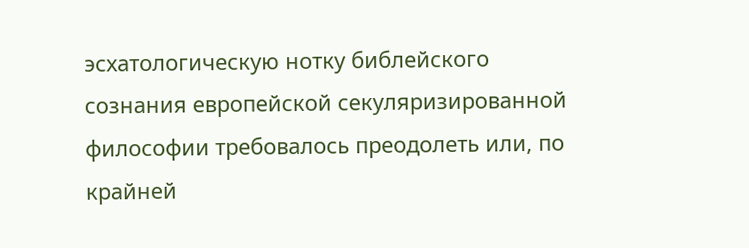эсхатологическую нотку библейского сознания европейской секуляризированной философии требовалось преодолеть или, по крайней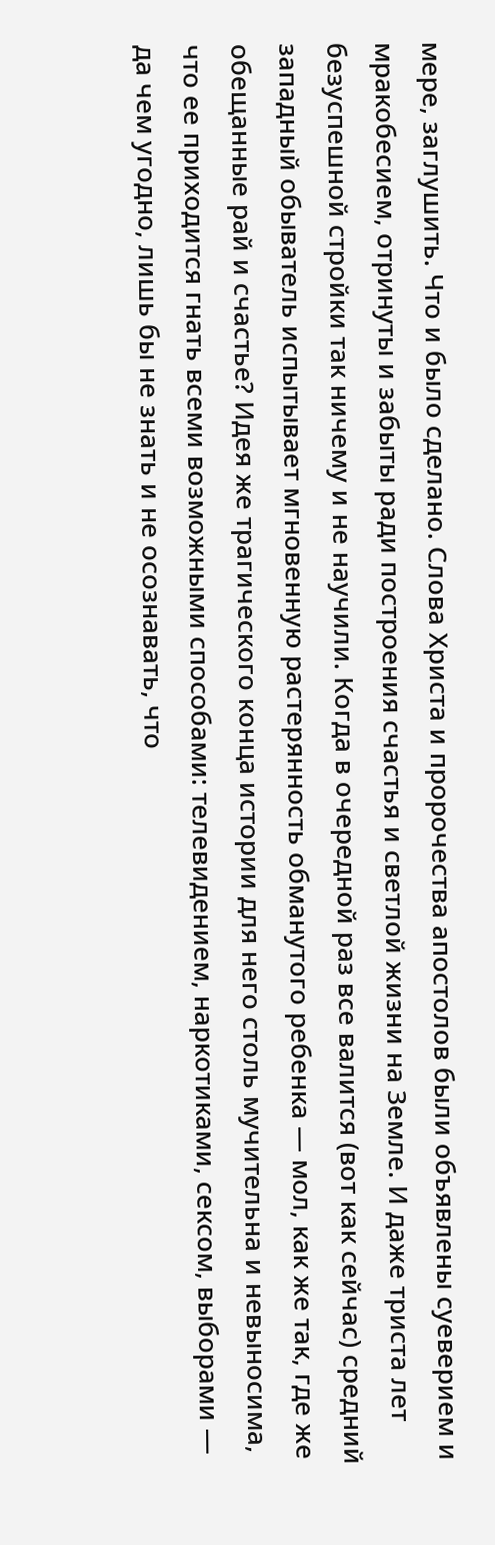мере, заглушить. Что и было сделано. Слова Христа и пророчества апостолов были объявлены суеверием и мракобесием, отринуты и забыты ради построения счастья и светлой жизни на Земле. И даже триста лет безуспешной стройки так ничему и не научили. Когда в очередной раз все валится (вот как сейчас) средний западный обыватель испытывает мгновенную растерянность обманутого ребенка — мол, как же так, где же обещанные рай и счастье? Идея же трагического конца истории для него столь мучительна и невыносима, что ее приходится гнать всеми возможными способами: телевидением, наркотиками, сексом, выборами — да чем угодно, лишь бы не знать и не осознавать, что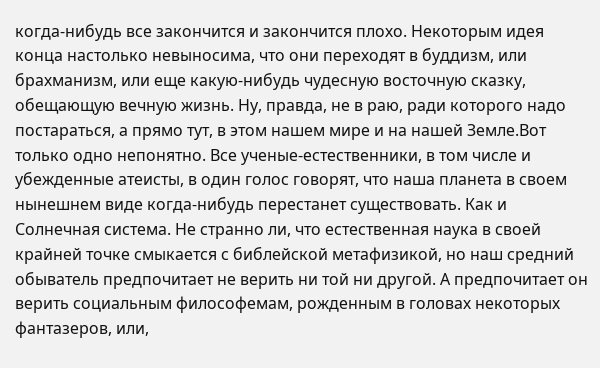когда-нибудь все закончится и закончится плохо. Некоторым идея конца настолько невыносима, что они переходят в буддизм, или брахманизм, или еще какую-нибудь чудесную восточную сказку, обещающую вечную жизнь. Ну, правда, не в раю, ради которого надо постараться, а прямо тут, в этом нашем мире и на нашей Земле.Вот только одно непонятно. Все ученые-естественники, в том числе и убежденные атеисты, в один голос говорят, что наша планета в своем нынешнем виде когда-нибудь перестанет существовать. Как и Солнечная система. Не странно ли, что естественная наука в своей крайней точке смыкается с библейской метафизикой, но наш средний обыватель предпочитает не верить ни той ни другой. А предпочитает он верить социальным философемам, рожденным в головах некоторых фантазеров, или,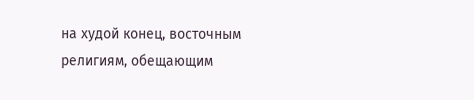на худой конец, восточным религиям, обещающим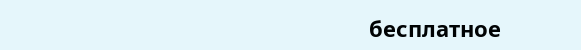бесплатное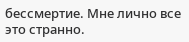бессмертие. Мне лично все это странно.